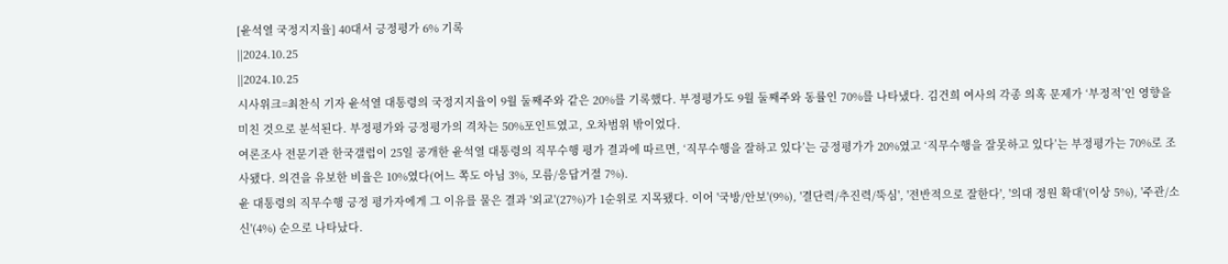[윤석열 국정지지율] 40대서 긍정평가 6% 기록
||2024.10.25
||2024.10.25
시사위크=최찬식 기자 윤석열 대통령의 국정지지율이 9월 둘째주와 같은 20%를 기록했다. 부정평가도 9월 둘째주와 동률인 70%를 나타냈다. 김건희 여사의 각종 의혹 문제가 ‘부정적’인 영향을 미친 것으로 분석된다. 부정평가와 긍정평가의 격차는 50%포인트였고, 오차범위 밖이었다.
여론조사 전문기관 한국갤럽이 25일 공개한 윤석열 대통령의 직무수행 평가 결과에 따르면, ‘직무수행을 잘하고 있다’는 긍정평가가 20%였고 ‘직무수행을 잘못하고 있다’는 부정평가는 70%로 조사됐다. 의견을 유보한 비율은 10%였다(어느 쪽도 아님 3%, 모름/응답거절 7%).
윤 대통령의 직무수행 긍정 평가자에게 그 이유를 물은 결과 '외교'(27%)가 1순위로 지목됐다. 이어 '국방/안보'(9%), '결단력/추진력/뚝심', '전반적으로 잘한다', '의대 정원 확대'(이상 5%), '주관/소신'(4%) 순으로 나타났다.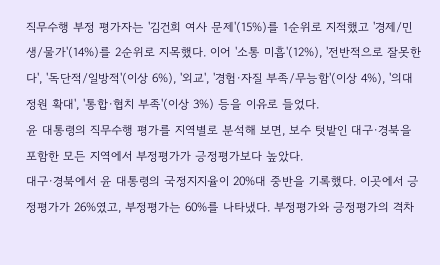직무수행 부정 평가자는 '김건희 여사 문제'(15%)를 1순위로 지적했고 '경제/민생/물가'(14%)를 2순위로 지목했다. 이어 '소통 미흡'(12%), '전반적으로 잘못한다', '독단적/일방적'(이상 6%), '외교', '경험·자질 부족/무능함'(이상 4%), '의대 정원 확대', '통합·협치 부족'(이상 3%) 등을 이유로 들었다.
윤 대통령의 직무수행 평가를 지역별로 분석해 보면, 보수 텃밭인 대구·경북을 포함한 모든 지역에서 부정평가가 긍정평가보다 높았다.
대구·경북에서 윤 대통령의 국정지지율이 20%대 중반을 기록했다. 이곳에서 긍정평가가 26%였고, 부정평가는 60%를 나타냈다. 부정평가와 긍정평가의 격차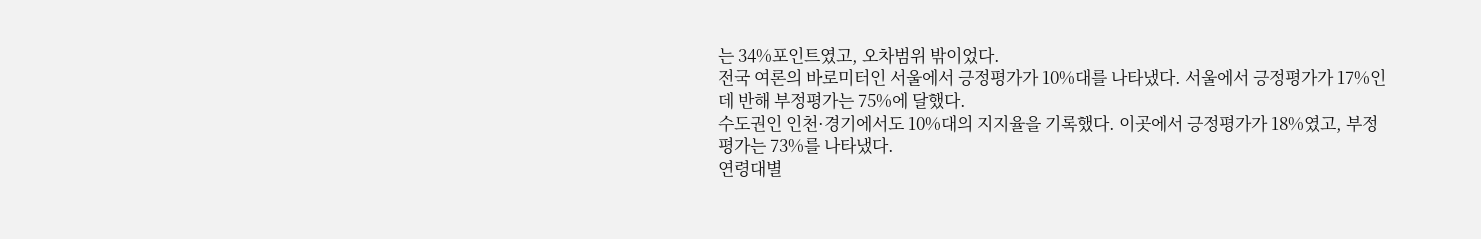는 34%포인트였고, 오차범위 밖이었다.
전국 여론의 바로미터인 서울에서 긍정평가가 10%대를 나타냈다. 서울에서 긍정평가가 17%인데 반해 부정평가는 75%에 달했다.
수도권인 인천·경기에서도 10%대의 지지율을 기록했다. 이곳에서 긍정평가가 18%였고, 부정평가는 73%를 나타냈다.
연령대별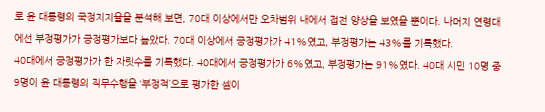로 윤 대통령의 국정지지율을 분석해 보면, 70대 이상에서만 오차범위 내에서 접전 양상을 보였을 뿐이다. 나머지 연령대에선 부정평가가 긍정평가보다 높았다. 70대 이상에서 긍정평가가 41%였고, 부정평가는 43%를 기록했다.
40대에서 긍정평가가 한 자릿수를 기록했다. 40대에서 긍정평가가 6%였고, 부정평가는 91%였다. 40대 시민 10명 중 9명이 윤 대통령의 직무수행을 ‘부정적’으로 평가한 셈이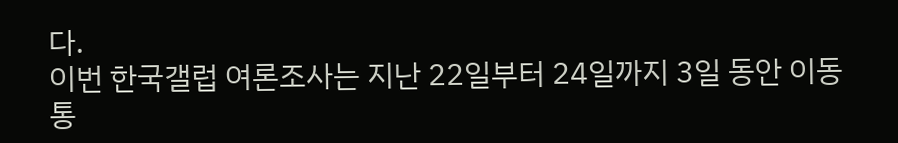다.
이번 한국갤럽 여론조사는 지난 22일부터 24일까지 3일 동안 이동통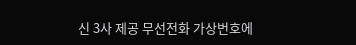신 3사 제공 무선전화 가상번호에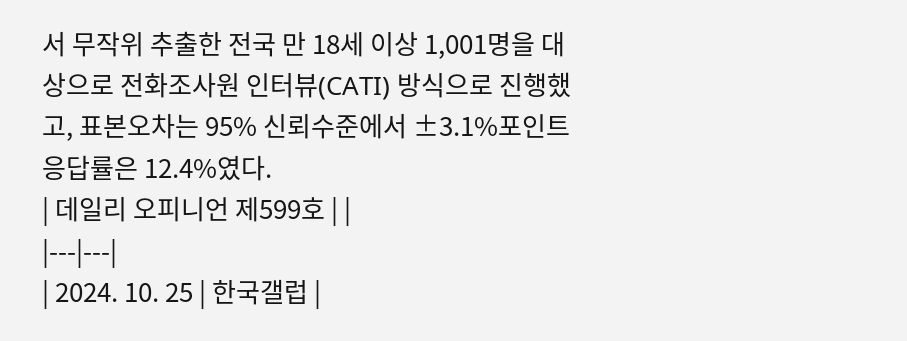서 무작위 추출한 전국 만 18세 이상 1,001명을 대상으로 전화조사원 인터뷰(CATI) 방식으로 진행했고, 표본오차는 95% 신뢰수준에서 ±3.1%포인트 응답률은 12.4%였다.
| 데일리 오피니언 제599호 | |
|---|---|
| 2024. 10. 25 | 한국갤럽 |